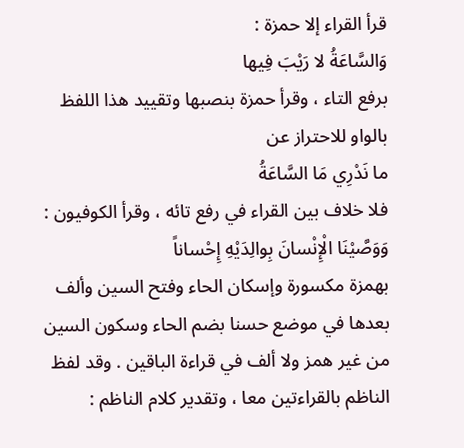قرأ القراء إلا حمزة :
وَالسَّاعَةُ لا رَيْبَ فِيها
برفع التاء ، وقرأ حمزة بنصبها وتقييد هذا اللفظ بالواو للاحتراز عن
ما نَدْرِي مَا السَّاعَةُ
فلا خلاف بين القراء في رفع تائه ، وقرأ الكوفيون :
وَوَصَّيْنَا الْإِنْسانَ بِوالِدَيْهِ إِحْساناً
بهمزة مكسورة وإسكان الحاء وفتح السين وألف بعدها في موضع حسنا بضم الحاء وسكون السين من غير همز ولا ألف في قراءة الباقين . وقد لفظ الناظم بالقراءتين معا ، وتقدير كلام الناظم :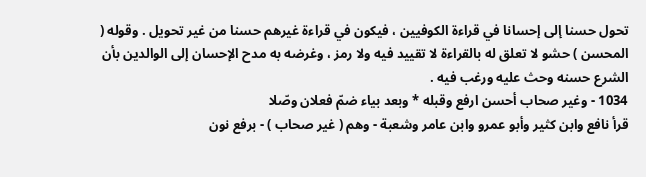تحول حسنا إلى إحسانا في قراءة الكوفيين ، فيكون في قراءة غيرهم حسنا من غير تحويل . وقوله ( المحسن ) حشو لا تعلق له بالقراءة لا تقييد فيه ولا رمز ، وغرضه به مدح الإحسان إلى الوالدين بأن الشرع حسنه وحث عليه ورغب فيه .
1034 - وغير صحاب أحسن ارفع وقبله * وبعد بياء ضمّ فعلان وصّلا
قرأ نافع وابن كثير وأبو عمرو وابن عامر وشعبة - وهم ( غير صحاب ) - برفع نون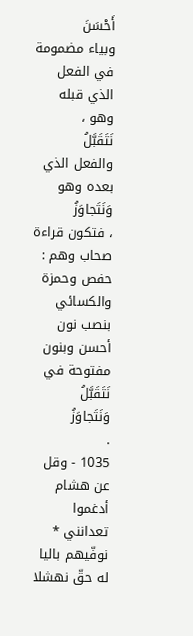أَحْسَنَ
وبياء مضمومة في الفعل الذي قبله وهو ،
نَتَقَبَّلُ
والفعل الذي بعده وهو
وَنَتَجاوَزُ
، فتكون قراءة صحاب وهم : حفص وحمزة والكسائي بنصب نون أحسن وبنون مفتوحة في
نَتَقَبَّلُ
وَنَتَجاوَزُ
.
1035 - وقل عن هشام أدغموا تعدانني * نوفّيهم باليا له حقّ نهشلا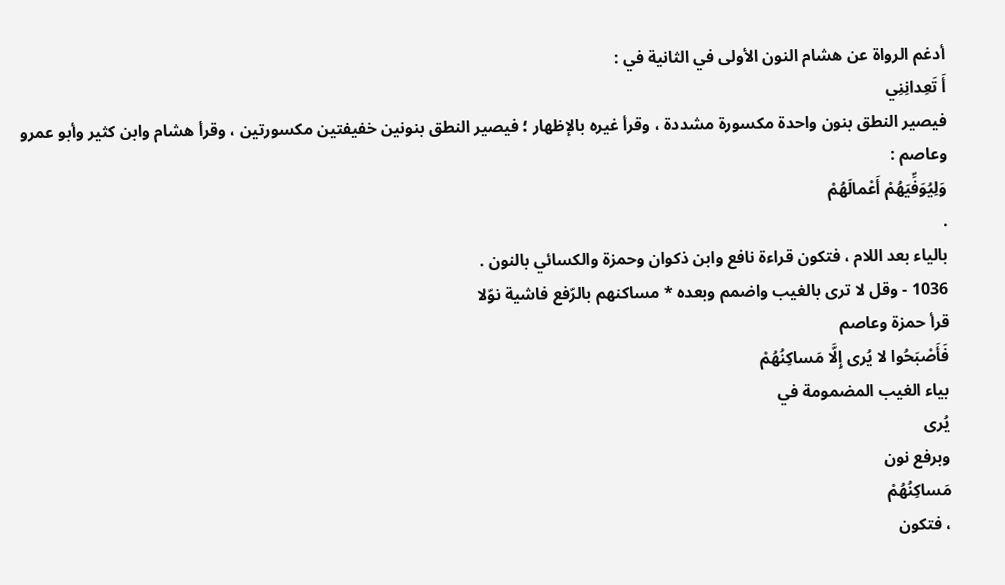أدغم الرواة عن هشام النون الأولى في الثانية في :
أَ تَعِدانِنِي
فيصير النطق بنون واحدة مكسورة مشددة ، وقرأ غيره بالإظهار ؛ فيصير النطق بنونين خفيفتين مكسورتين ، وقرأ هشام وابن كثير وأبو عمرو وعاصم :
وَلِيُوَفِّيَهُمْ أَعْمالَهُمْ
.
بالياء بعد اللام ، فتكون قراءة نافع وابن ذكوان وحمزة والكسائي بالنون .
1036 - وقل لا ترى بالغيب واضمم وبعده * مساكنهم بالرّفع فاشية نوّلا
قرأ حمزة وعاصم
فَأَصْبَحُوا لا يُرى إِلَّا مَساكِنُهُمْ
بياء الغيب المضمومة في
يُرى
وبرفع نون
مَساكِنُهُمْ
، فتكون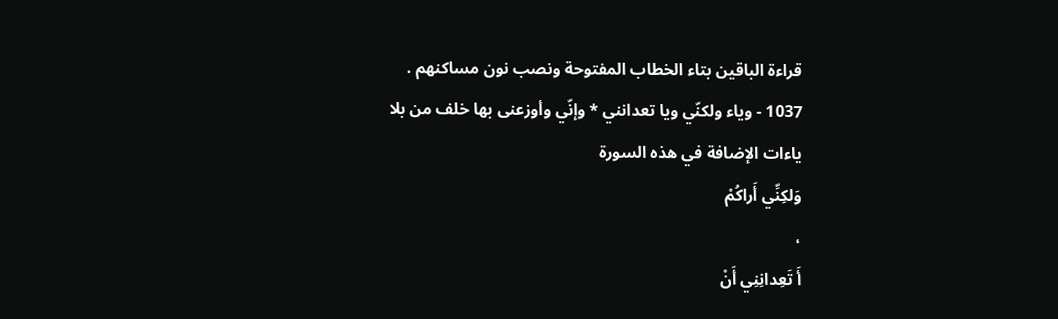قراءة الباقين بتاء الخطاب المفتوحة ونصب نون مساكنهم .
1037 - وياء ولكنّي ويا تعدانني * وإنّي وأوزعنى بها خلف من بلا
ياءات الإضافة في هذه السورة
وَلكِنِّي أَراكُمْ
،
أَ تَعِدانِنِي أَنْ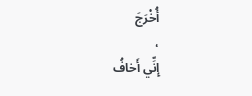أُخْرَجَ
،
إِنِّي أَخافُ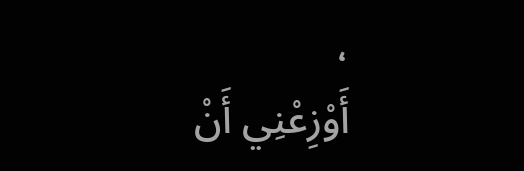،
أَوْزِعْنِي أَنْ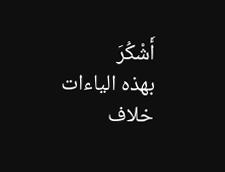أَشْكُرَ
بهذه الياءات خلاف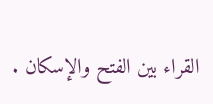القراء بين الفتح والإسكان .